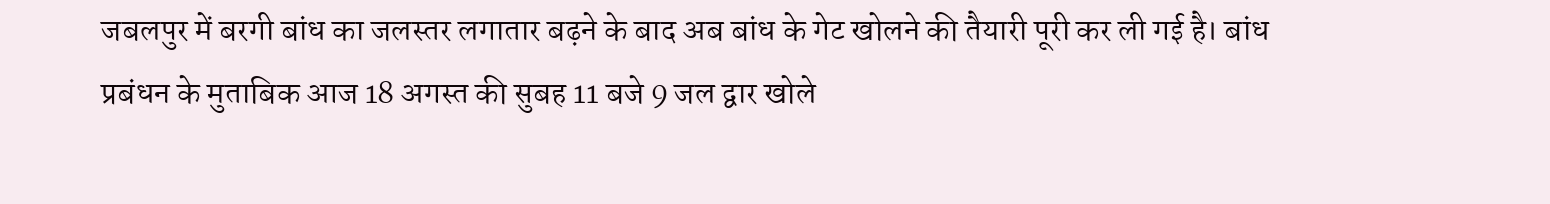जबलपुर में बरगी बांध का जलस्तर लगातार बढ़ने के बाद अब बांध के गेट खोलने की तैयारी पूरी कर ली गई है। बांध प्रबंधन के मुताबिक आज 18 अगस्त की सुबह 11 बजे 9 जल द्वार खोले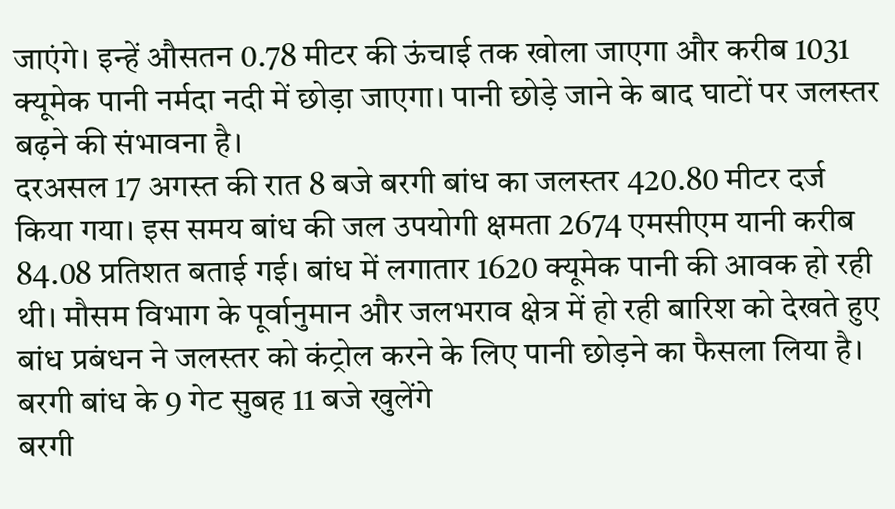जाएंगे। इन्हें औसतन 0.78 मीटर की ऊंचाई तक खोला जाएगा और करीब 1031 क्यूमेक पानी नर्मदा नदी में छोड़ा जाएगा। पानी छोड़े जाने के बाद घाटों पर जलस्तर बढ़ने की संभावना है।
दरअसल 17 अगस्त की रात 8 बजे बरगी बांध का जलस्तर 420.80 मीटर दर्ज किया गया। इस समय बांध की जल उपयोगी क्षमता 2674 एमसीएम यानी करीब 84.08 प्रतिशत बताई गई। बांध में लगातार 1620 क्यूमेक पानी की आवक हो रही थी। मौसम विभाग के पूर्वानुमान और जलभराव क्षेत्र में हो रही बारिश को देखते हुए बांध प्रबंधन ने जलस्तर को कंट्रोल करने के लिए पानी छोड़ने का फैसला लिया है।
बरगी बांध के 9 गेट सुबह 11 बजे खुलेंगे
बरगी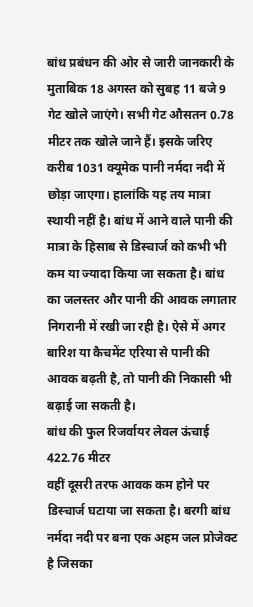बांध प्रबंधन की ओर से जारी जानकारी के मुताबिक 18 अगस्त को सुबह 11 बजे 9 गेट खोले जाएंगे। सभी गेट औसतन 0.78 मीटर तक खोले जाने हैं। इसके जरिए करीब 1031 क्यूमेक पानी नर्मदा नदी में छोड़ा जाएगा। हालांकि यह तय मात्रा स्थायी नहीं है। बांध में आने वाले पानी की मात्रा के हिसाब से डिस्चार्ज को कभी भी कम या ज्यादा किया जा सकता है। बांध का जलस्तर और पानी की आवक लगातार निगरानी में रखी जा रही है। ऐसे में अगर बारिश या कैचमेंट एरिया से पानी की आवक बढ़ती है, तो पानी की निकासी भी बढ़ाई जा सकती है।
बांध की फुल रिजर्वायर लेवल ऊंचाई 422.76 मीटर
वहीं दूसरी तरफ आवक कम होने पर डिस्चार्ज घटाया जा सकता है। बरगी बांध नर्मदा नदी पर बना एक अहम जल प्रोजेक्ट है जिसका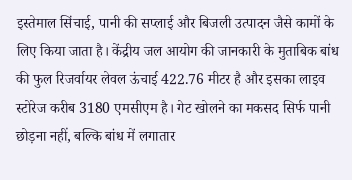इस्तेमाल सिंचाई, पानी की सप्लाई और बिजली उत्पादन जैसे कामों के लिए किया जाता है। केंद्रीय जल आयोग की जानकारी के मुताबिक बांध की फुल रिजर्वायर लेवल ऊंचाई 422.76 मीटर है और इसका लाइव स्टोरेज करीब 3180 एमसीएम है। गेट खोलने का मकसद सिर्फ पानी छोड़ना नहीं, बल्कि बांध में लगातार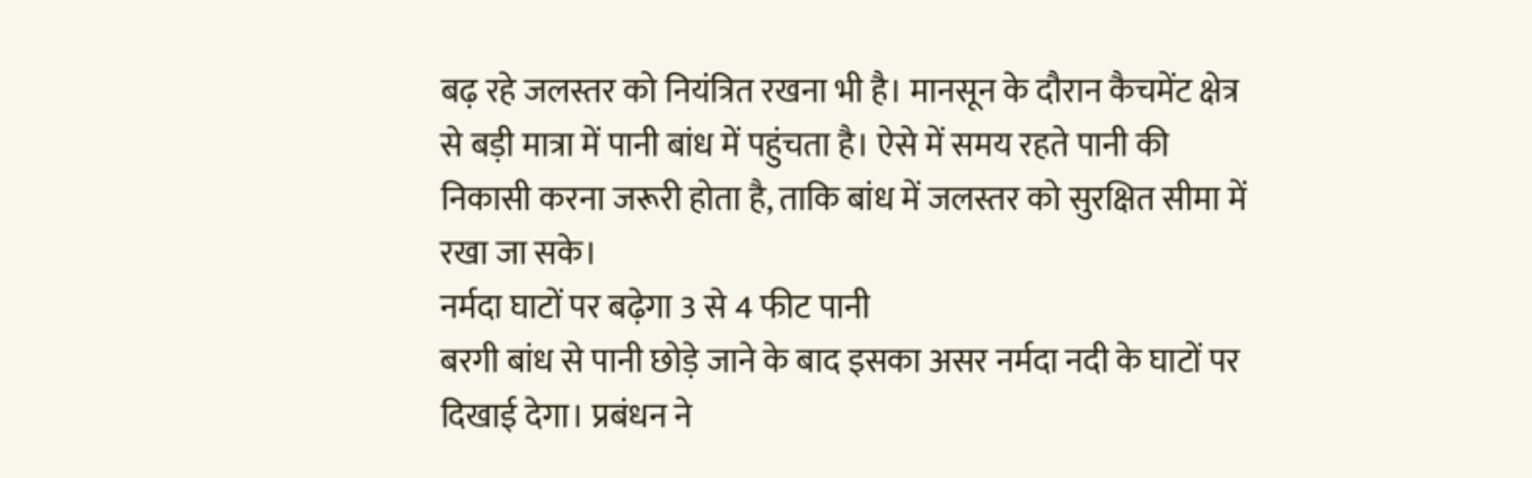बढ़ रहे जलस्तर को नियंत्रित रखना भी है। मानसून के दौरान कैचमेंट क्षेत्र से बड़ी मात्रा में पानी बांध में पहुंचता है। ऐसे में समय रहते पानी की निकासी करना जरूरी होता है, ताकि बांध में जलस्तर को सुरक्षित सीमा में रखा जा सके।
नर्मदा घाटों पर बढ़ेगा 3 से 4 फीट पानी
बरगी बांध से पानी छोड़े जाने के बाद इसका असर नर्मदा नदी के घाटों पर दिखाई देगा। प्रबंधन ने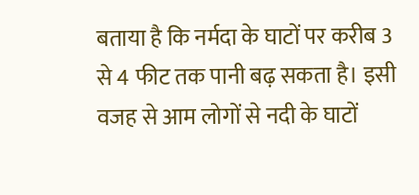बताया है कि नर्मदा के घाटों पर करीब 3 से 4 फीट तक पानी बढ़ सकता है। इसी वजह से आम लोगों से नदी के घाटों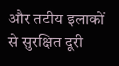और तटीय इलाकों से सुरक्षित दूरी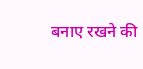बनाए रखने की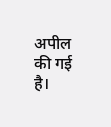अपील की गई है।